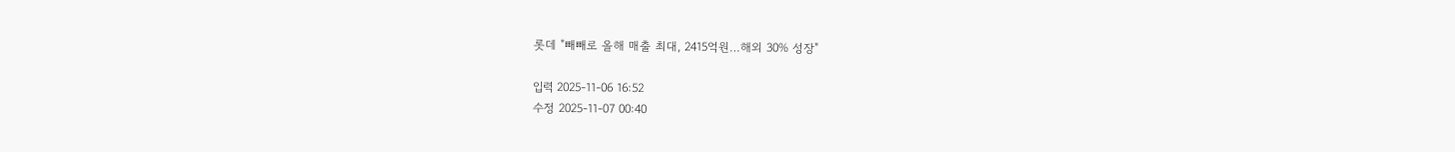롯데 "빼빼로 올해 매출 최대, 2415억원…해외 30% 성장"

입력 2025-11-06 16:52
수정 2025-11-07 00:40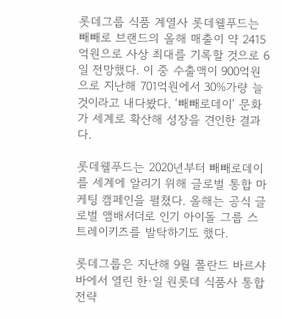롯데그룹 식품 계열사 롯데웰푸드는 빼빼로 브랜드의 올해 매출이 약 2415억원으로 사상 최대를 기록할 것으로 6일 전망했다. 이 중 수출액이 900억원으로 지난해 701억원에서 30%가량 늘 것이라고 내다봤다. ‘빼빼로데이’ 문화가 세계로 확산해 성장을 견인한 결과다.

롯데웰푸드는 2020년부터 빼빼로데이를 세계에 알리기 위해 글로벌 통합 마케팅 캠페인을 펼쳤다. 올해는 공식 글로벌 앰배서더로 인기 아이돌 그룹 스트레이키즈를 발탁하기도 했다.

롯데그룹은 지난해 9월 폴란드 바르샤바에서 열린 한·일 원롯데 식품사 통합 전략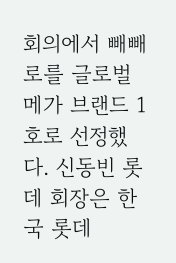회의에서 빼빼로를 글로벌 메가 브랜드 1호로 선정했다. 신동빈 롯데 회장은 한국 롯데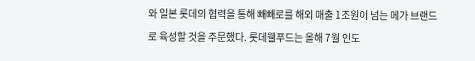와 일본 롯데의 협력을 통해 빼빼로를 해외 매출 1조원이 넘는 메가 브랜드로 육성할 것을 주문했다. 롯데웰푸드는 올해 7월 인도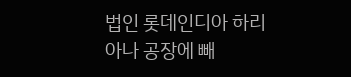법인 롯데인디아 하리아나 공장에 빼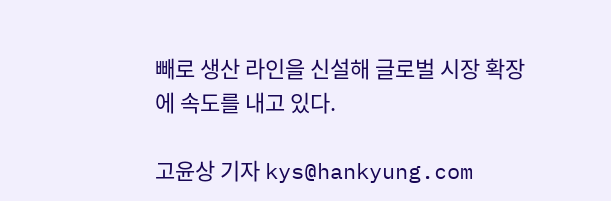빼로 생산 라인을 신설해 글로벌 시장 확장에 속도를 내고 있다.

고윤상 기자 kys@hankyung.com